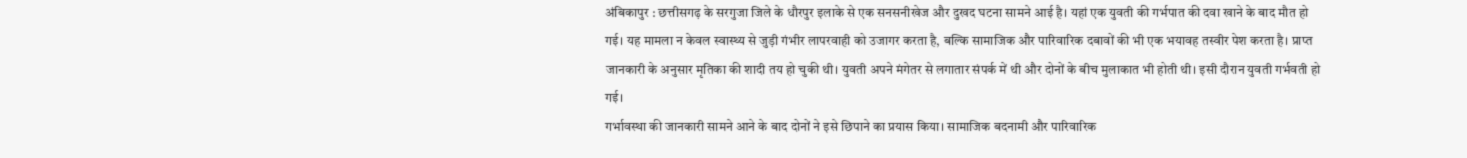अंबिकापुर : छत्तीसगढ़ के सरगुजा जिले के धौरपुर इलाके से एक सनसनीखेज और दुखद घटना सामने आई है। यहां एक युवती की गर्भपात की दवा खाने के बाद मौत हो गई। यह मामला न केवल स्वास्थ्य से जुड़ी गंभीर लापरवाही को उजागर करता है, बल्कि सामाजिक और पारिवारिक दबावों की भी एक भयावह तस्वीर पेश करता है। प्राप्त जानकारी के अनुसार मृतिका की शादी तय हो चुकी थी। युवती अपने मंगेतर से लगातार संपर्क में थी और दोनों के बीच मुलाकात भी होती थी। इसी दौरान युवती गर्भवती हो गई।
गर्भावस्था की जानकारी सामने आने के बाद दोनों ने इसे छिपाने का प्रयास किया। सामाजिक बदनामी और पारिवारिक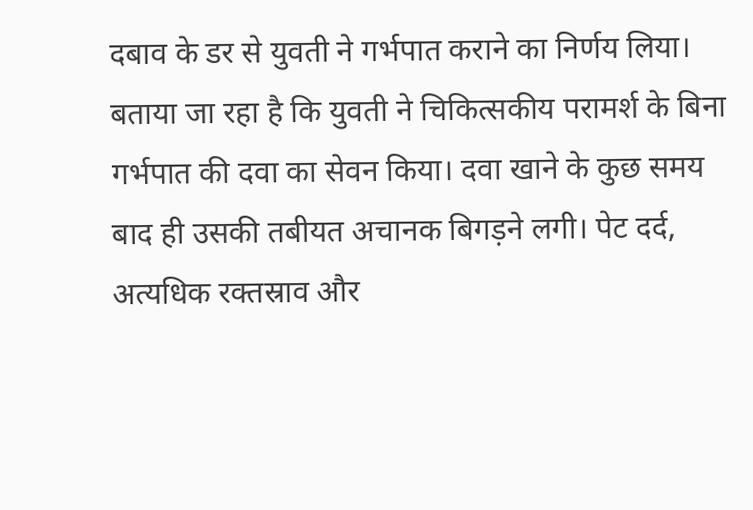दबाव के डर से युवती ने गर्भपात कराने का निर्णय लिया। बताया जा रहा है कि युवती ने चिकित्सकीय परामर्श के बिना गर्भपात की दवा का सेवन किया। दवा खाने के कुछ समय बाद ही उसकी तबीयत अचानक बिगड़ने लगी। पेट दर्द, अत्यधिक रक्तस्राव और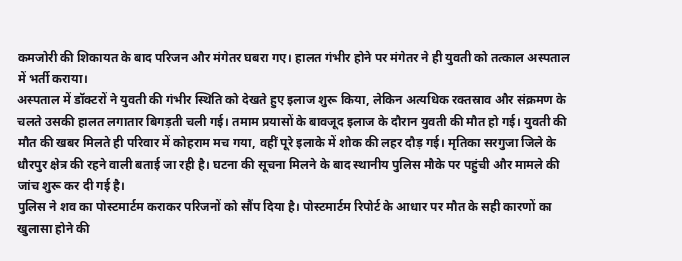कमजोरी की शिकायत के बाद परिजन और मंगेतर घबरा गए। हालत गंभीर होने पर मंगेतर ने ही युवती को तत्काल अस्पताल में भर्ती कराया।
अस्पताल में डॉक्टरों ने युवती की गंभीर स्थिति को देखते हुए इलाज शुरू किया, लेकिन अत्यधिक रक्तस्राव और संक्रमण के चलते उसकी हालत लगातार बिगड़ती चली गई। तमाम प्रयासों के बावजूद इलाज के दौरान युवती की मौत हो गई। युवती की मौत की खबर मिलते ही परिवार में कोहराम मच गया, वहीं पूरे इलाके में शोक की लहर दौड़ गई। मृतिका सरगुजा जिले के धौरपुर क्षेत्र की रहने वाली बताई जा रही है। घटना की सूचना मिलने के बाद स्थानीय पुलिस मौके पर पहुंची और मामले की जांच शुरू कर दी गई है।
पुलिस ने शव का पोस्टमार्टम कराकर परिजनों को सौंप दिया है। पोस्टमार्टम रिपोर्ट के आधार पर मौत के सही कारणों का खुलासा होने की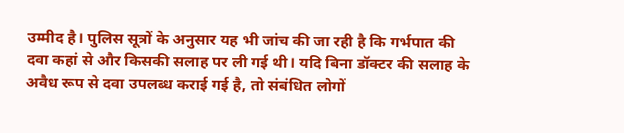उम्मीद है। पुलिस सूत्रों के अनुसार यह भी जांच की जा रही है कि गर्भपात की दवा कहां से और किसकी सलाह पर ली गई थी। यदि बिना डॉक्टर की सलाह के अवैध रूप से दवा उपलब्ध कराई गई है, तो संबंधित लोगों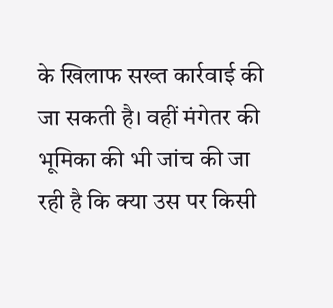के खिलाफ सख्त कार्रवाई की जा सकती है। वहीं मंगेतर की भूमिका की भी जांच की जा रही है कि क्या उस पर किसी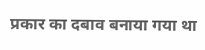प्रकार का दबाव बनाया गया था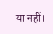या नहीं।